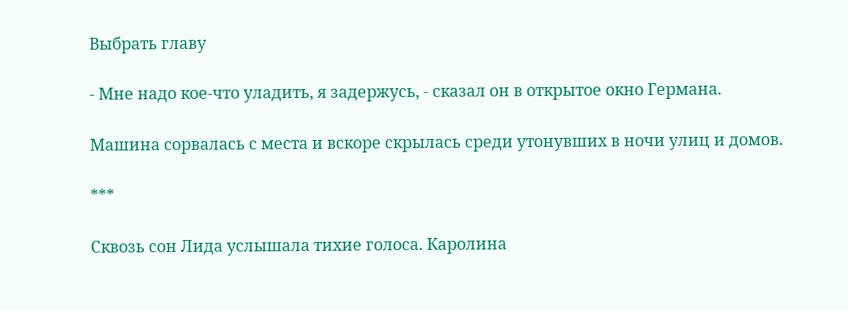Выбрать главу

- Мне надо кое-что уладить, я задержусь, - сказал он в открытое окно Германа.

Машина сорвалась с места и вскоре скрылась среди утонувших в ночи улиц и домов.

***

Сквозь сон Лида услышала тихие голоса. Каролина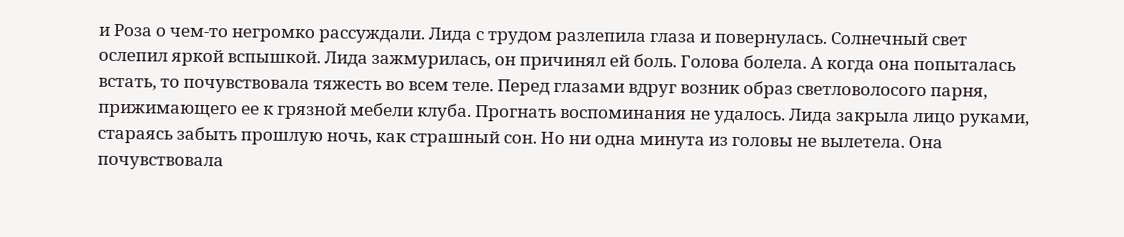и Роза о чем-то негромко рассуждали. Лида с трудом разлепила глаза и повернулась. Солнечный свет ослепил яркой вспышкой. Лида зажмурилась, он причинял ей боль. Голова болела. А когда она попыталась встать, то почувствовала тяжесть во всем теле. Перед глазами вдруг возник образ светловолосого парня, прижимающего ее к грязной мебели клуба. Прогнать воспоминания не удалось. Лида закрыла лицо руками, стараясь забыть прошлую ночь, как страшный сон. Но ни одна минута из головы не вылетела. Она почувствовала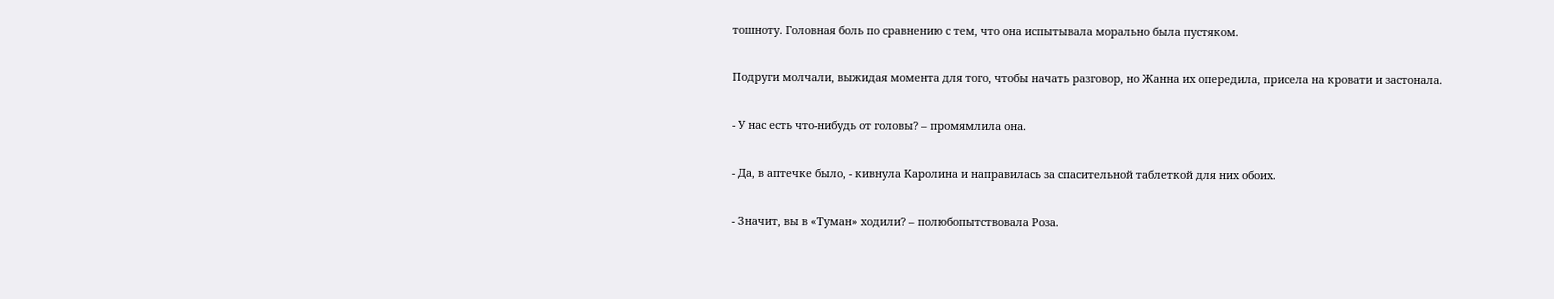тошноту. Головная боль по сравнению с тем, что она испытывала морально была пустяком.

Подруги молчали, выжидая момента для того, чтобы начать разговор, но Жанна их опередила, присела на кровати и застонала.

- У нас есть что-нибудь от головы? – промямлила она.

- Да, в аптечке было, - кивнула Каролина и направилась за спасительной таблеткой для них обоих.

- Значит, вы в «Туман» ходили? – полюбопытствовала Роза.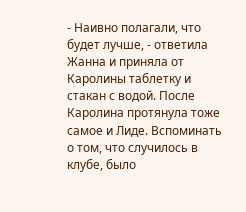- Наивно полагали, что будет лучше, - ответила Жанна и приняла от Каролины таблетку и стакан с водой. После Каролина протянула тоже самое и Лиде. Вспоминать о том, что случилось в клубе, было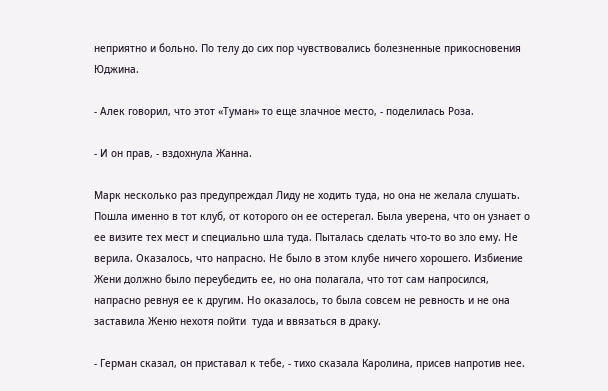неприятно и больно. По телу до сих пор чувствовались болезненные прикосновения Юджина.

- Алек говорил, что этот «Туман» то еще злачное место, - поделилась Роза.

- И он прав, - вздохнула Жанна.

Марк несколько раз предупреждал Лиду не ходить туда, но она не желала слушать. Пошла именно в тот клуб, от которого он ее остерегал. Была уверена, что он узнает о ее визите тех мест и специально шла туда. Пыталась сделать что-то во зло ему. Не верила. Оказалось, что напрасно. Не было в этом клубе ничего хорошего. Избиение Жени должно было переубедить ее, но она полагала, что тот сам напросился, напрасно ревнуя ее к другим. Но оказалось, то была совсем не ревность и не она заставила Женю нехотя пойти  туда и ввязаться в драку.

- Герман сказал, он приставал к тебе, - тихо сказала Каролина, присев напротив нее.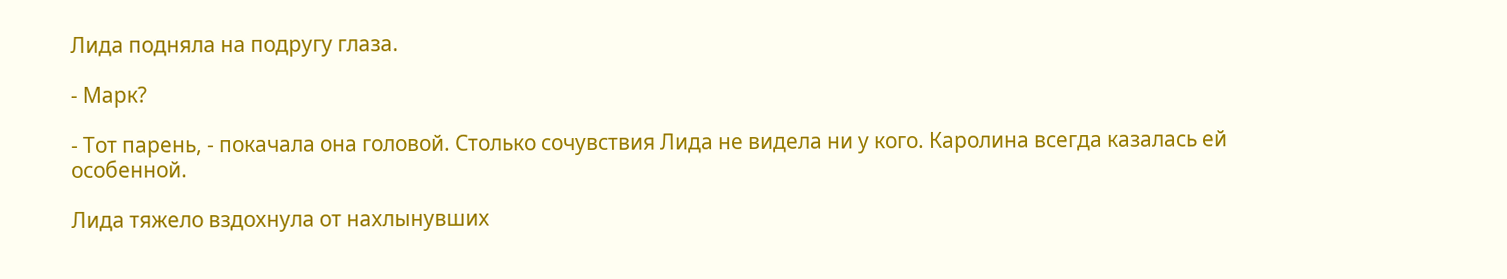Лида подняла на подругу глаза.

- Марк?

- Тот парень, - покачала она головой. Столько сочувствия Лида не видела ни у кого. Каролина всегда казалась ей особенной.

Лида тяжело вздохнула от нахлынувших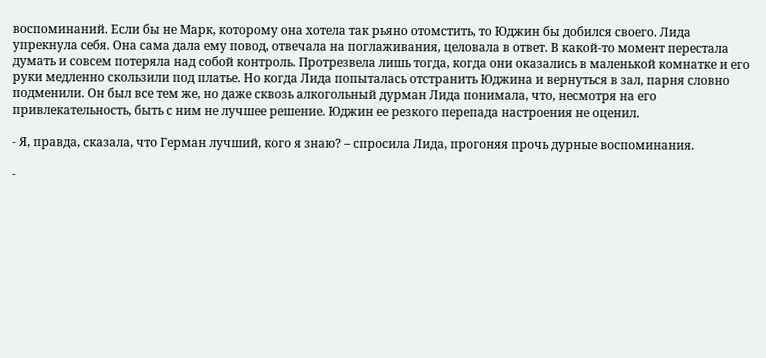воспоминаний. Если бы не Марк, которому она хотела так рьяно отомстить, то Юджин бы добился своего. Лида упрекнула себя. Она сама дала ему повод, отвечала на поглаживания, целовала в ответ. В какой-то момент перестала думать и совсем потеряла над собой контроль. Протрезвела лишь тогда, когда они оказались в маленькой комнатке и его руки медленно скользили под платье. Но когда Лида попыталась отстранить Юджина и вернуться в зал, парня словно подменили. Он был все тем же, но даже сквозь алкогольный дурман Лида понимала, что, несмотря на его привлекательность, быть с ним не лучшее решение. Юджин ее резкого перепада настроения не оценил.

- Я, правда, сказала, что Герман лучший, кого я знаю? – спросила Лида, прогоняя прочь дурные воспоминания.

-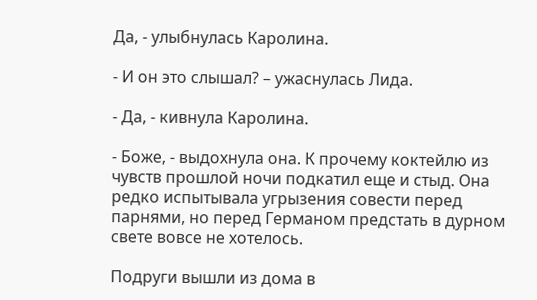Да, - улыбнулась Каролина.

- И он это слышал? – ужаснулась Лида.

- Да, - кивнула Каролина.

- Боже, - выдохнула она. К прочему коктейлю из чувств прошлой ночи подкатил еще и стыд. Она редко испытывала угрызения совести перед парнями, но перед Германом предстать в дурном свете вовсе не хотелось.

Подруги вышли из дома в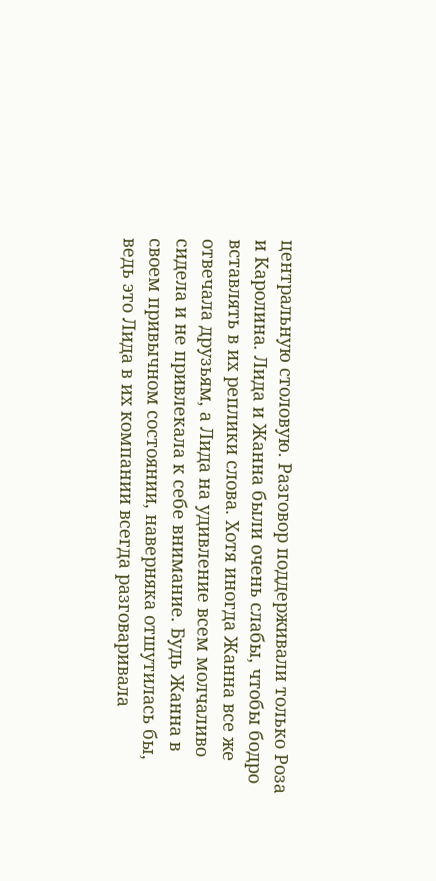центральную столовую. Разговор поддерживали только Роза и Каролина. Лида и Жанна были очень слабы, чтобы бодро вставлять в их реплики слова. Хотя иногда Жанна все же отвечала друзьям, а Лида на удивление всем молчаливо сидела и не привлекала к себе внимание. Будь Жанна в своем привычном состоянии, наверняка отшутилась бы, ведь это Лида в их компании всегда разговаривала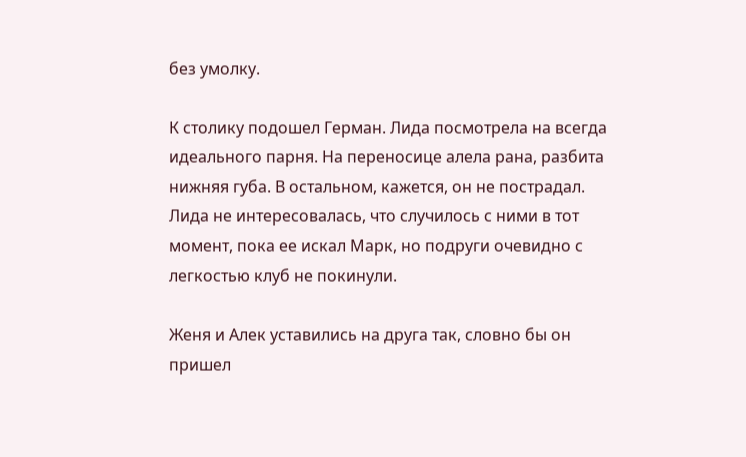без умолку.

К столику подошел Герман. Лида посмотрела на всегда идеального парня. На переносице алела рана, разбита нижняя губа. В остальном, кажется, он не пострадал. Лида не интересовалась, что случилось с ними в тот момент, пока ее искал Марк, но подруги очевидно с легкостью клуб не покинули.

Женя и Алек уставились на друга так, словно бы он пришел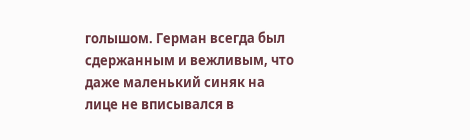голышом. Герман всегда был сдержанным и вежливым, что даже маленький синяк на лице не вписывался в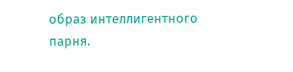образ интеллигентного парня.